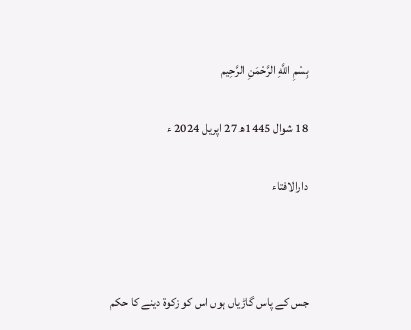بِسْمِ اللَّهِ الرَّحْمَنِ الرَّحِيم

18 شوال 1445ھ 27 اپریل 2024 ء

دارالافتاء



جس کے پاس گاڑیاں ہوں اس کو زکوۃ دینے کا حکم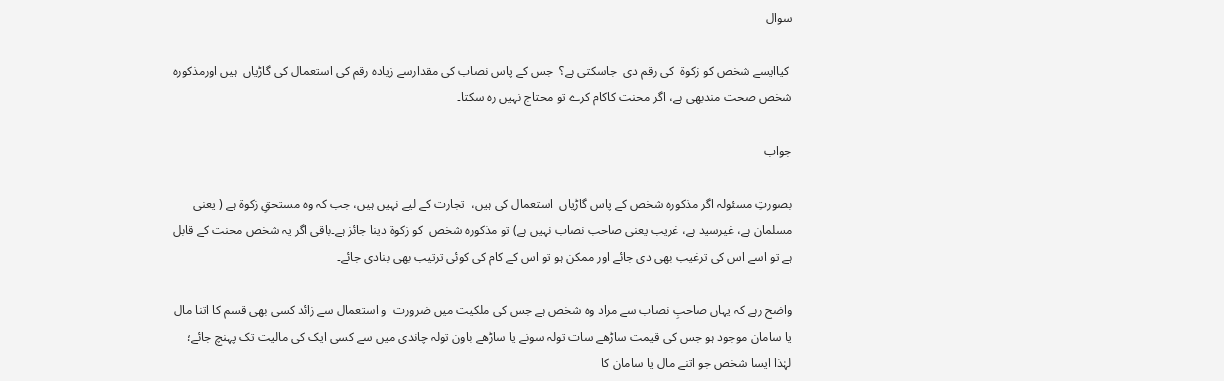سوال

 کیاایسے شخص کو زکوة  کی رقم دی  جاسکتی ہے؟  جس کے پاس نصاب کی مقدارسے زیادہ رقم کی استعمال کی گاڑیاں  ہیں اورمذکورہ شخص صحت مندبھی ہے، اگر محنت کاکام کرے تو محتاج نہیں رہ سکتا۔

جواب

بصورتِ مسئولہ اگر مذکورہ شخص کے پاس گاڑیاں  استعمال کی ہیں،  تجارت کے لیے نہیں ہیں، جب کہ وہ مستحقِ زکوۃ ہے ( یعنی مسلمان ہے، غیرسید ہے، غریب یعنی صاحب نصاب نہیں ہے) تو مذکورہ شخص  کو زکوۃ دینا جائز ہے۔باقی اگر یہ شخص محنت کے قابل ہے تو اسے اس کی ترغیب بھی دی جائے اور ممکن ہو تو اس کے کام کی کوئی ترتیب بھی بنادی جائے۔

واضح رہے کہ یہاں صاحبِ نصاب سے مراد وہ شخص ہے جس کی ملکیت میں ضرورت  و استعمال سے زائد کسی بھی قسم کا اتنا مال یا سامان موجود ہو جس کی قیمت ساڑھے سات تولہ سونے یا ساڑھے باون تولہ چاندی میں سے کسی ایک کی مالیت تک پہنچ جائے؛ لہٰذا ایسا شخص جو اتنے مال یا سامان کا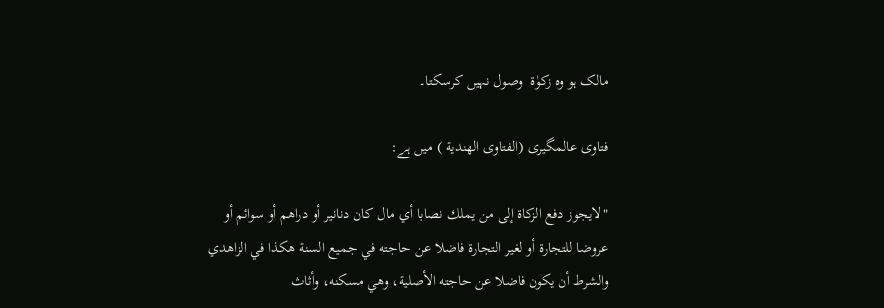مالک ہو وہ زکوٰۃ  وصول نہیں کرسکتا۔

فتاوی عالمگیری (الفتاوى الهندية ) میں ہے:

"لايجوز دفع الزكاة إلى من يملك نصابا أي مال كان دنانير أو دراهم أو سوائم أو عروضا للتجارة أو لغير التجارة فاضلا عن حاجته في جميع السنة هكذا في الزاهدي والشرط أن يكون فاضلا عن حاجته الأصلية، وهي مسكنه، وأثاث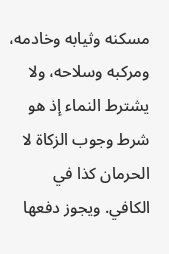مسكنه وثيابه وخادمه، ومركبه وسلاحه، ولا يشترط النماء إذ هو شرط وجوب الزكاة لا الحرمان كذا في الكافي. ويجوز دفعها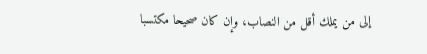إلى من يملك أقل من النصاب، وإن كان صحيحا مكتسبا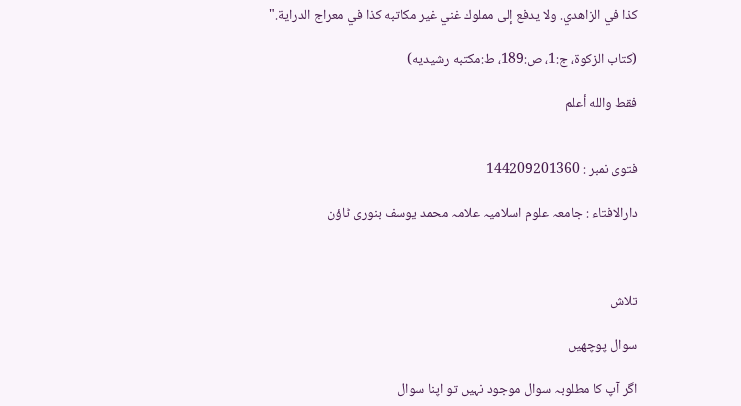كذا في الزاهدي. ولا يدفع إلى مملوك غني غير مكاتبه كذا في معراج الدراية."

(كتاب الزكوة، ج:1، ص:189، ط:مكتبه رشيديه)

فقط والله أعلم


فتوی نمبر : 144209201360

دارالافتاء : جامعہ علوم اسلامیہ علامہ محمد یوسف بنوری ٹاؤن



تلاش

سوال پوچھیں

اگر آپ کا مطلوبہ سوال موجود نہیں تو اپنا سوال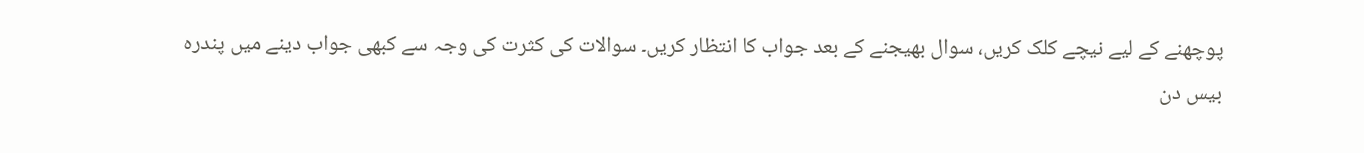پوچھنے کے لیے نیچے کلک کریں، سوال بھیجنے کے بعد جواب کا انتظار کریں۔ سوالات کی کثرت کی وجہ سے کبھی جواب دینے میں پندرہ بیس دن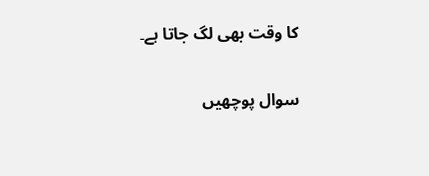کا وقت بھی لگ جاتا ہے۔

سوال پوچھیں